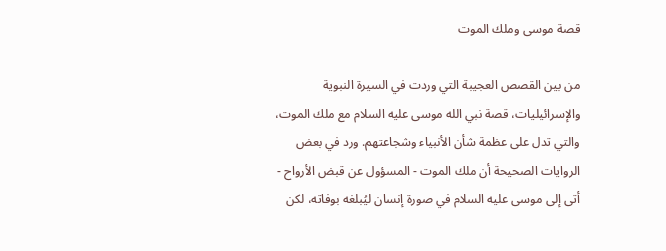قصة موسى وملك الموت

من بين القصص العجيبة التي وردت في السيرة النبوية والإسرائيليات، قصة نبي الله موسى عليه السلام مع ملك الموت، والتي تدل على عظمة شأن الأنبياء وشجاعتهم. ورد في بعض الروايات الصحيحة أن ملك الموت - المسؤول عن قبض الأرواح - أتى إلى موسى عليه السلام في صورة إنسان ليُبلغه بوفاته، لكن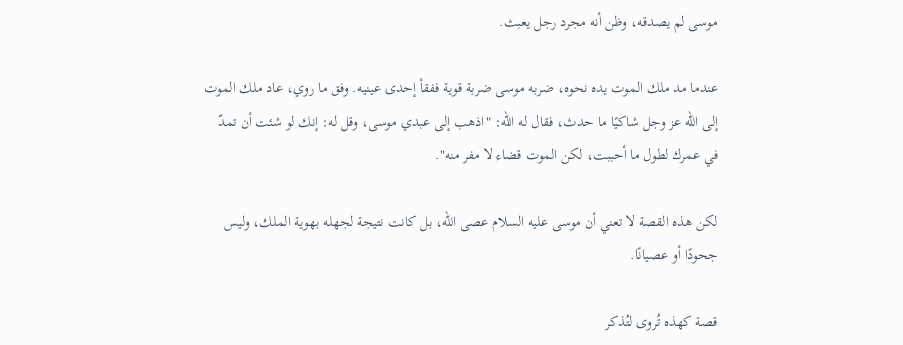موسى لم يصدقه، وظن أنه مجرد رجل يعبث.

عندما مد ملك الموت يده نحوه، ضربه موسى ضربة قوية ففقأ إحدى عينيه. وفق ما روي، عاد ملك الموت إلى الله عز وجل شاكيًا ما حدث، فقال له الله: "اذهب إلى عبدي موسى، وقل له: إنك لو شئت أن تمدّ في عمرك لطول ما أحببت، لكن الموت قضاء لا مفر منه".

لكن هذه القصة لا تعني أن موسى عليه السلام عصى الله، بل كانت نتيجة لجهله بهوية الملك، وليس جحودًا أو عصيانًا.

قصة كهذه تُروى لتُذكر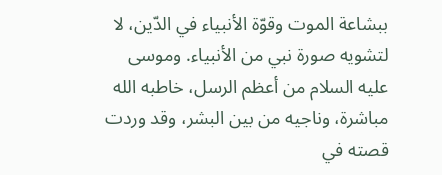ببشاعة الموت وقوّة الأنبياء في الدّين، لا لتشويه صورة نبي من الأنبياء. وموسى عليه السلام من أعظم الرسل، خاطبه الله مباشرة، وناجيه من بين البشر، وقد وردت قصته في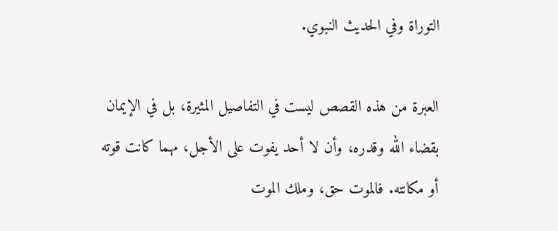التوراة وفي الحديث النبوي.

العبرة من هذه القصص ليست في التفاصيل المثيرة، بل في الإيمان بقضاء الله وقدره، وأن لا أحد يفوت على الأجل، مهما كانت قوته أو مكانته. فالموت حق، وملك الموت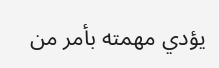يؤدي مهمته بأمر من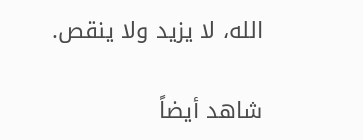الله، لا يزيد ولا ينقص.

شاهد أيضاً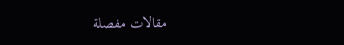مقالات مفصلة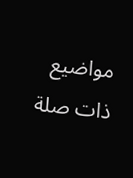مواضيع ذات صلة